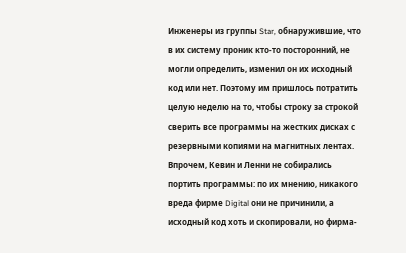Инженеры из группы Star, обнаружившие, что в их систему проник кто-то посторонний, не могли определить, изменил он их исходный код или нет. Поэтому им пришлось потратить целую неделю на то, чтобы строку за строкой сверить все программы на жестких дисках с резервными копиями на магнитных лентах. Впрочем, Кевин и Ленни не собирались портить программы: по их мнению, никакого вреда фирме Digital они не причинили, а исходный код хоть и скопировали, но фирма-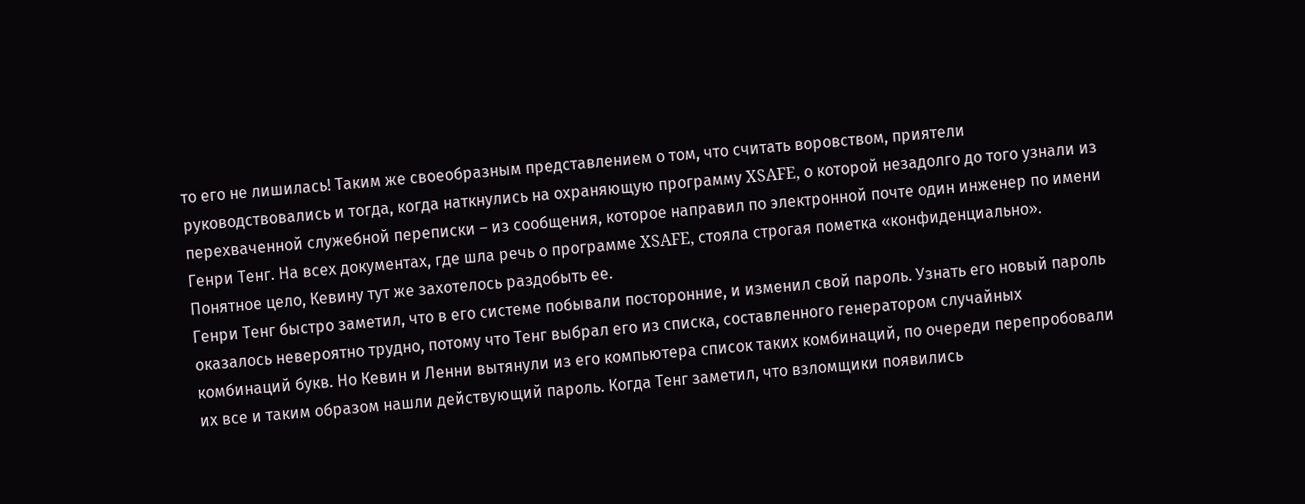то его не лишилась! Таким же своеобразным представлением о том, что считать воровством, приятели руководствовались и тогда, когда наткнулись на охраняющую программу XSAFE, о которой незадолго до того узнали из перехваченной служебной переписки – из сообщения, которое направил по электронной почте один инженер по имени Генри Тенг. На всех документах, где шла речь о программе XSAFE, стояла строгая пометка «конфиденциально». Понятное цело, Кевину тут же захотелось раздобыть ее.
Генри Тенг быстро заметил, что в его системе побывали посторонние, и изменил свой пароль. Узнать его новый пароль оказалось невероятно трудно, потому что Тенг выбрал его из списка, составленного генератором случайных комбинаций букв. Но Кевин и Ленни вытянули из его компьютера список таких комбинаций, по очереди перепробовали их все и таким образом нашли действующий пароль. Когда Тенг заметил, что взломщики появились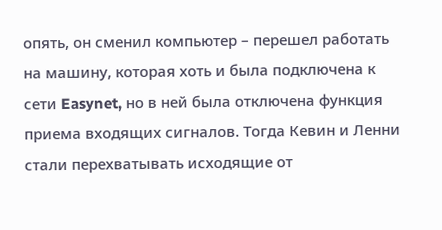опять, он сменил компьютер – перешел работать на машину, которая хоть и была подключена к сети Easynet, но в ней была отключена функция приема входящих сигналов. Тогда Кевин и Ленни стали перехватывать исходящие от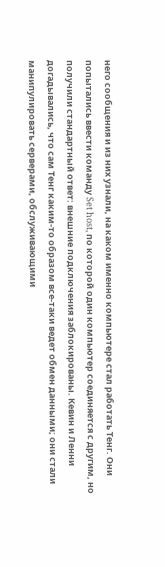него сообщения и из них узнали, на каком именно компьютере стал работать Тенг. Они попытались ввести команду Set host, по которой один компьютер соединяется с другим, но получили стандартный ответ: внешние подключения заблокированы. Кевин и Ленни догадывались, что сам Тенг каким-то образом все-таки ведет обмен данными; они стали манипулировать серверами, обслуживающими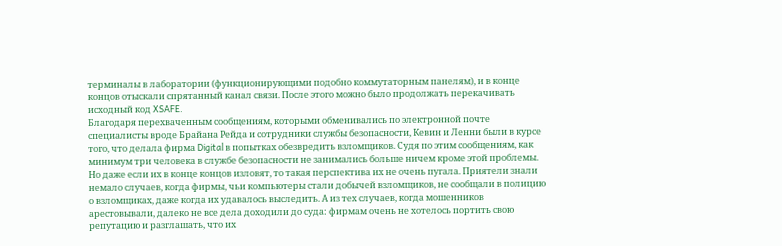терминалы в лаборатории (функционирующими подобно коммутаторным панелям), и в конце концов отыскали спрятанный канал связи. После этого можно было продолжать перекачивать исходный код XSAFE.
Благодаря перехваченным сообщениям, которыми обменивались по электронной почте специалисты вроде Брайана Рейда и сотрудники службы безопасности, Кевин и Ленни были в курсе того, что делала фирма Digital в попытках обезвредить взломщиков. Судя по этим сообщениям, как минимум три человека в службе безопасности не занимались больше ничем кроме этой проблемы. Но даже если их в конце концов изловят, то такая перспектива их не очень пугала. Приятели знали немало случаев, когда фирмы, чьи компьютеры стали добычей взломщиков, не сообщали в полицию о взломщиках, даже когда их удавалось выследить. А из тех случаев, когда мошенников арестовывали, далеко не все дела доходили до суда: фирмам очень не хотелось портить свою репутацию и разглашать, что их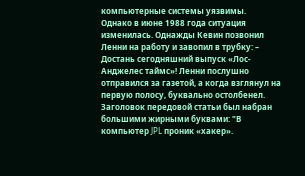компьютерные системы уязвимы.
Однако в июне 1988 года ситуация изменилась. Однажды Кевин позвонил Ленни на работу и завопил в трубку: – Достань сегодняшний выпуск «Лос-Анджелес таймс»! Ленни послушно отправился за газетой, а когда взглянул на первую полосу, буквально остолбенел. Заголовок передовой статьи был набран большими жирными буквами: "В компьютер JPL проник «хакер».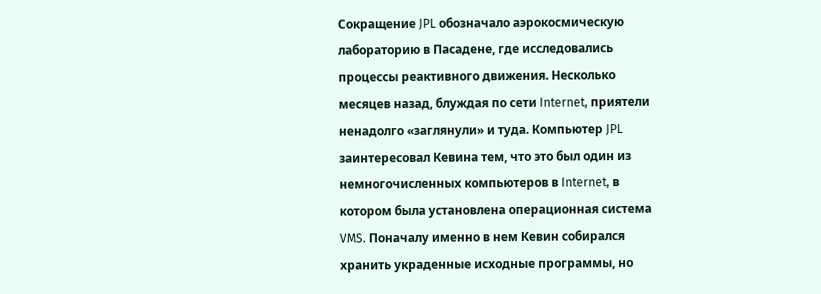Сокращение JPL обозначало аэрокосмическую лабораторию в Пасадене, где исследовались процессы реактивного движения. Несколько месяцев назад, блуждая по сети Internet, приятели ненадолго «заглянули» и туда. Компьютер JPL заинтересовал Кевина тем, что это был один из немногочисленных компьютеров в Internet, в котором была установлена операционная система VMS. Поначалу именно в нем Кевин собирался хранить украденные исходные программы, но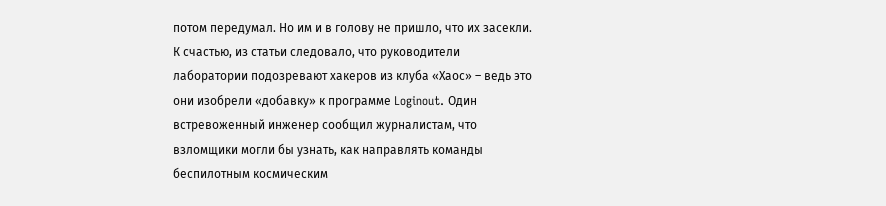потом передумал. Но им и в голову не пришло, что их засекли. К счастью, из статьи следовало, что руководители лаборатории подозревают хакеров из клуба «Хаос» – ведь это они изобрели «добавку» к программе Loginout. Один встревоженный инженер сообщил журналистам, что взломщики могли бы узнать, как направлять команды беспилотным космическим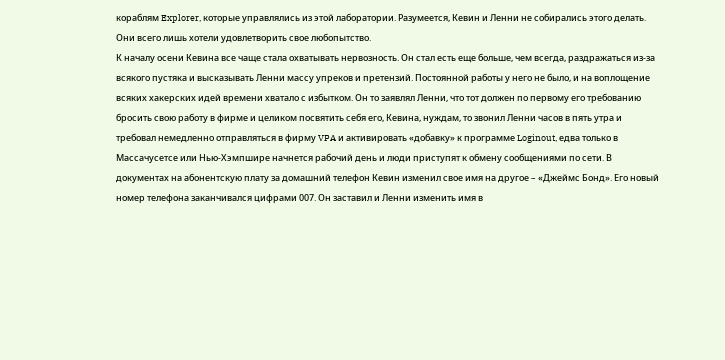кораблям Explorer, которые управлялись из этой лаборатории. Разумеется, Кевин и Ленни не собирались этого делать. Они всего лишь хотели удовлетворить свое любопытство.
К началу осени Кевина все чаще стала охватывать нервозность. Он стал есть еще больше, чем всегда, раздражаться из-за всякого пустяка и высказывать Ленни массу упреков и претензий. Постоянной работы у него не было, и на воплощение всяких хакерских идей времени хватало с избытком. Он то заявлял Ленни, что тот должен по первому его требованию бросить свою работу в фирме и целиком посвятить себя его, Кевина, нуждам, то звонил Ленни часов в пять утра и требовал немедленно отправляться в фирму VPA и активировать «добавку» к программе Loginout, едва только в Массачусетсе или Нью-Хэмпшире начнется рабочий день и люди приступят к обмену сообщениями по сети. В документах на абонентскую плату за домашний телефон Кевин изменил свое имя на другое – «Джеймс Бонд». Его новый номер телефона заканчивался цифрами 007. Он заставил и Ленни изменить имя в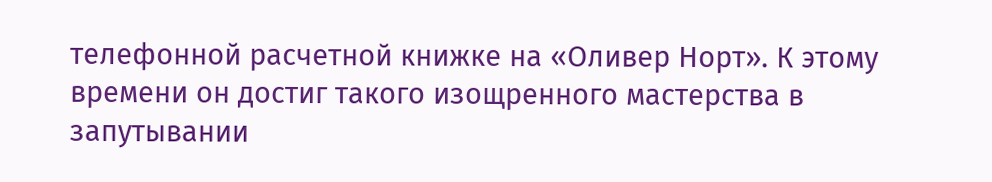телефонной расчетной книжке на «Оливер Норт». К этому времени он достиг такого изощренного мастерства в запутывании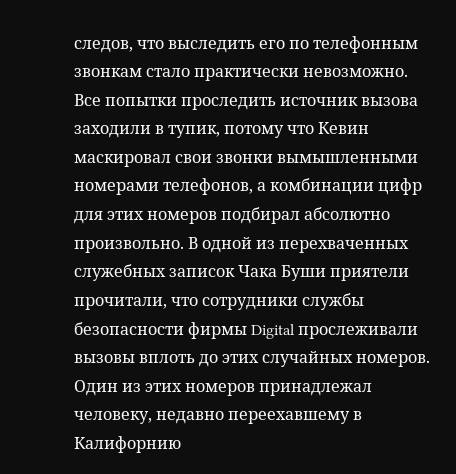следов, что выследить его по телефонным звонкам стало практически невозможно. Все попытки проследить источник вызова заходили в тупик, потому что Кевин маскировал свои звонки вымышленными номерами телефонов, а комбинации цифр для этих номеров подбирал абсолютно произвольно. В одной из перехваченных служебных записок Чака Буши приятели прочитали, что сотрудники службы безопасности фирмы Digital прослеживали вызовы вплоть до этих случайных номеров. Один из этих номеров принадлежал человеку, недавно переехавшему в Калифорнию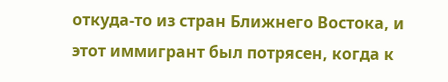откуда-то из стран Ближнего Востока, и этот иммигрант был потрясен, когда к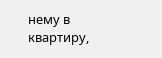нему в квартиру,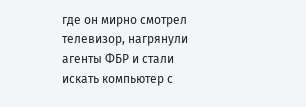где он мирно смотрел телевизор, нагрянули агенты ФБР и стали искать компьютер с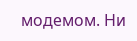модемом. Ни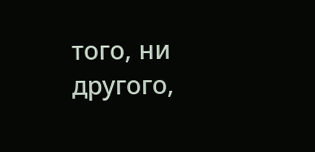того, ни другого,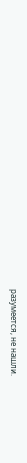разумеется, не нашли.